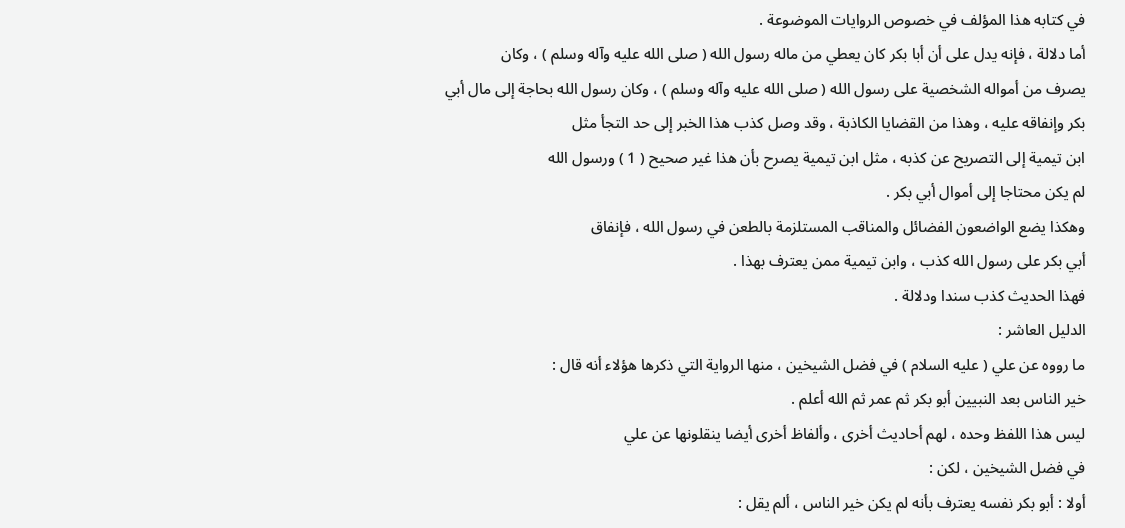في كتابه هذا المؤلف في خصوص الروايات الموضوعة .
أما دلالة ، فإنه يدل على أن أبا بكر كان يعطي من ماله رسول الله ( صلى الله عليه وآله وسلم ) ، وكان
يصرف من أمواله الشخصية على رسول الله ( صلى الله عليه وآله وسلم ) ، وكان رسول الله بحاجة إلى مال أبي
بكر وإنفاقه عليه ، وهذا من القضايا الكاذبة ، وقد وصل كذب هذا الخبر إلى حد التجأ مثل
ابن تيمية إلى التصريح عن كذبه ، مثل ابن تيمية يصرح بأن هذا غير صحيح ( 1 ) ورسول الله
لم يكن محتاجا إلى أموال أبي بكر .
وهكذا يضع الواضعون الفضائل والمناقب المستلزمة بالطعن في رسول الله ، فإنفاق
أبي بكر على رسول الله كذب ، وابن تيمية ممن يعترف بهذا .
فهذا الحديث كذب سندا ودلالة .
الدليل العاشر :
ما رووه عن علي ( عليه السلام ) في فضل الشيخين ، منها الرواية التي ذكرها هؤلاء أنه قال :
خير الناس بعد النبيين أبو بكر ثم عمر ثم الله أعلم .
ليس هذا اللفظ وحده ، لهم أحاديث أخرى ، وألفاظ أخرى أيضا ينقلونها عن علي
في فضل الشيخين ، لكن :
أولا : أبو بكر نفسه يعترف بأنه لم يكن خير الناس ، ألم يقل :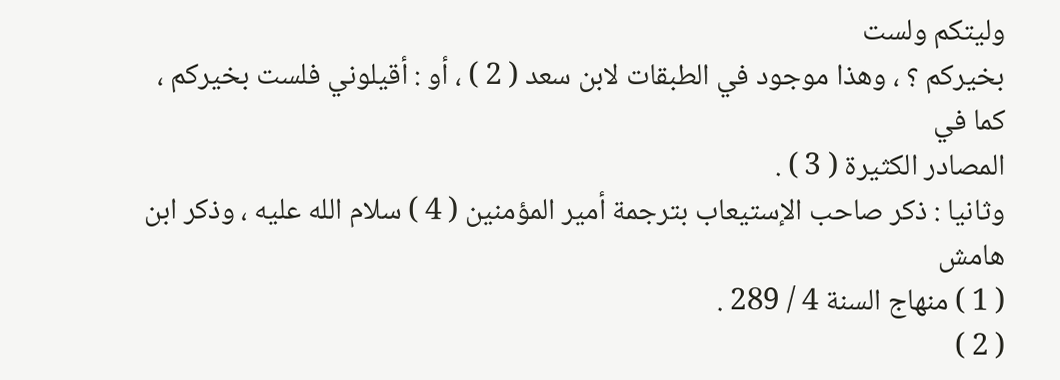وليتكم ولست
بخيركم ؟ ، وهذا موجود في الطبقات لابن سعد ( 2 ) ، أو : أقيلوني فلست بخيركم ، كما في
المصادر الكثيرة ( 3 ) .
وثانيا : ذكر صاحب الإستيعاب بترجمة أمير المؤمنين ( 4 ) سلام الله عليه ، وذكر ابن
هامش
( 1 ) منهاج السنة 4 / 289 .
( 2 )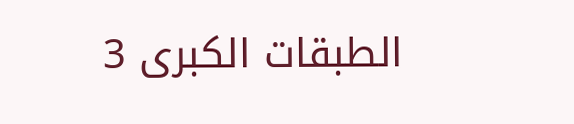الطبقات الكبرى 3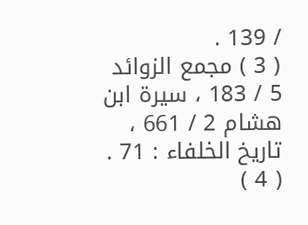/ 139 .
( 3 ) مجمع الزوائد 5 / 183 ، سيرة ابن هشام 2 / 661 ، تاريخ الخلفاء : 71 .
( 4 )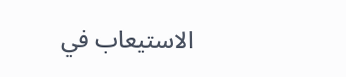الاستيعاب في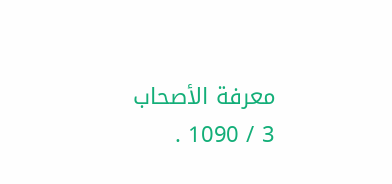معرفة الأصحاب 3 / 1090 .